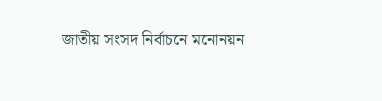জাতীয় সংসদ নির্বাচনে মনোনয়ন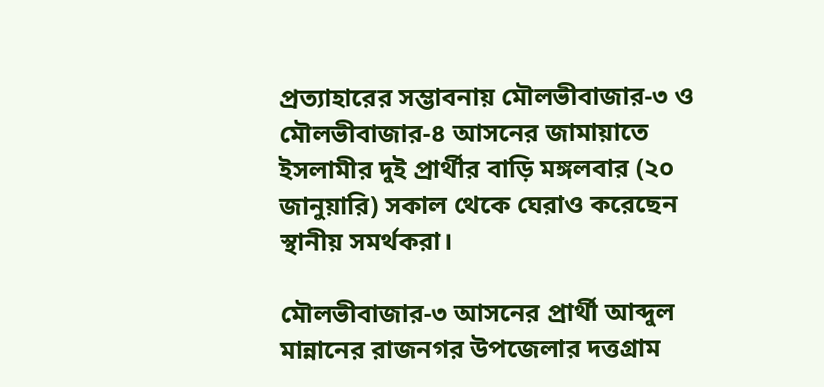প্রত্যাহারের সম্ভাবনায় মৌলভীবাজার-৩ ও মৌলভীবাজার-৪ আসনের জামায়াতে ইসলামীর দুই প্রার্থীর বাড়ি মঙ্গলবার (২০ জানুয়ারি) সকাল থেকে ঘেরাও করেছেন স্থানীয় সমর্থকরা।

মৌলভীবাজার-৩ আসনের প্রার্থী আব্দুল মান্নানের রাজনগর উপজেলার দত্তগ্রাম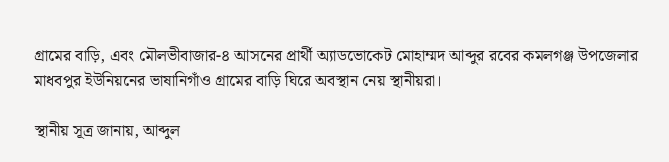গ্রামের বাড়ি, এবং মৌলভীবাজার-৪ আসনের প্রার্থী অ্যাডভোকেট মোহাম্মদ আব্দুর রবের কমলগঞ্জ উপজেলার মাধবপুর ইউনিয়নের ভাষানিগাঁও গ্রামের বাড়ি ঘিরে অবস্থান নেয় স্থানীয়রা।

স্থানীয় সূত্র জানায়, আব্দুল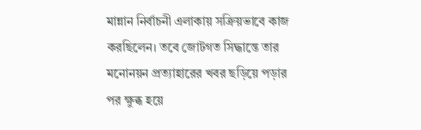মান্নান নির্বাচনী এলাকায় সক্রিয়ভাবে কাজ করছিলেন। তবে জোটগত সিদ্ধান্তে তার মনোনয়ন প্রত্যাহারের খবর ছড়িয়ে পড়ার পর ক্ষুব্ধ হয়ে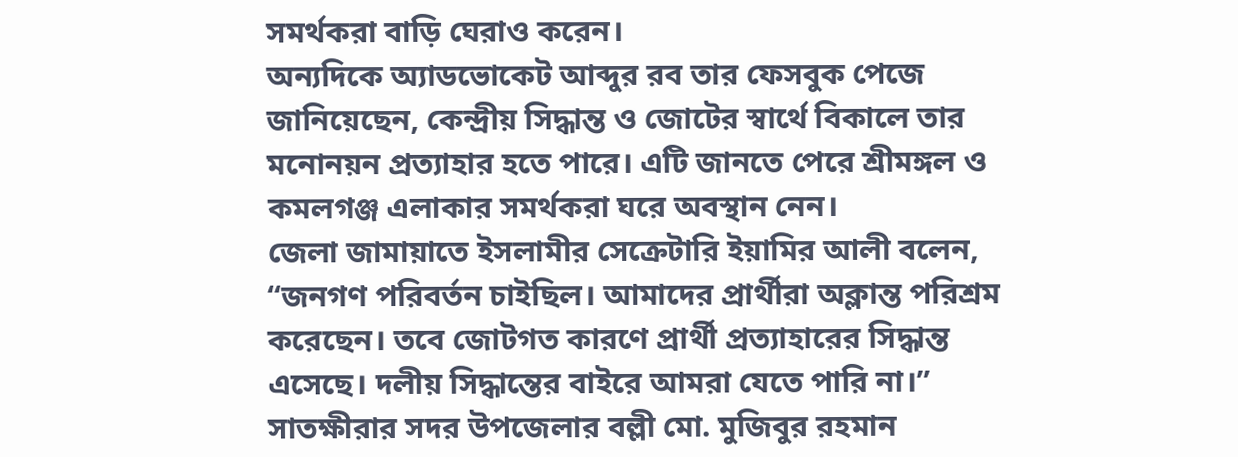সমর্থকরা বাড়ি ঘেরাও করেন।
অন্যদিকে অ্যাডভোকেট আব্দুর রব তার ফেসবুক পেজে জানিয়েছেন, কেন্দ্রীয় সিদ্ধান্ত ও জোটের স্বার্থে বিকালে তার মনোনয়ন প্রত্যাহার হতে পারে। এটি জানতে পেরে শ্রীমঙ্গল ও কমলগঞ্জ এলাকার সমর্থকরা ঘরে অবস্থান নেন।
জেলা জামায়াতে ইসলামীর সেক্রেটারি ইয়ামির আলী বলেন, “জনগণ পরিবর্তন চাইছিল। আমাদের প্রার্থীরা অক্লান্ত পরিশ্রম করেছেন। তবে জোটগত কারণে প্রার্থী প্রত্যাহারের সিদ্ধান্ত এসেছে। দলীয় সিদ্ধান্তের বাইরে আমরা যেতে পারি না।”
সাতক্ষীরার সদর উপজেলার বল্লী মো. মুজিবুর রহমান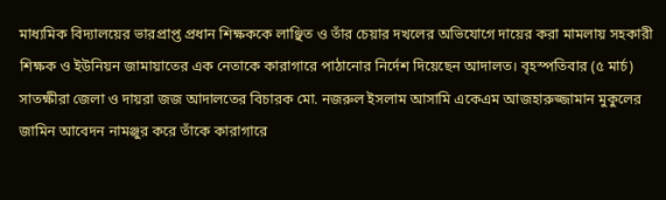মাধ্যমিক বিদ্যালয়ের ভারপ্রাপ্ত প্রধান শিক্ষককে লাঞ্ছিত ও তাঁর চেয়ার দখলের অভিযোগে দায়ের করা মামলায় সহকারী শিক্ষক ও ইউনিয়ন জামায়াতের এক নেতাকে কারাগারে পাঠানোর নির্দেশ দিয়েছেন আদালত। বৃহস্পতিবার (৫ মার্চ) সাতক্ষীরা জেলা ও দায়রা জজ আদালতের বিচারক মো. নজরুল ইসলাম আসামি একেএম আজহারুজ্জামান মুকুলের জামিন আবেদন নামঞ্জুর করে তাঁকে কারাগারে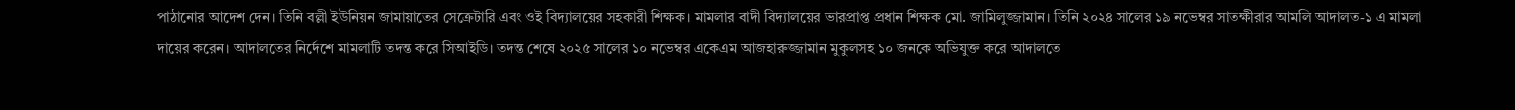পাঠানোর আদেশ দেন। তিনি বল্লী ইউনিয়ন জামায়াতের সেক্রেটারি এবং ওই বিদ্যালয়ের সহকারী শিক্ষক। মামলার বাদী বিদ্যালয়ের ভারপ্রাপ্ত প্রধান শিক্ষক মো. জামিলুজ্জামান। তিনি ২০২৪ সালের ১৯ নভেম্বর সাতক্ষীরার আমলি আদালত-১ এ মামলা দায়ের করেন। আদালতের নির্দেশে মামলাটি তদন্ত করে সিআইডি। তদন্ত শেষে ২০২৫ সালের ১০ নভেম্বর একেএম আজহারুজ্জামান মুকুলসহ ১০ জনকে অভিযুক্ত করে আদালতে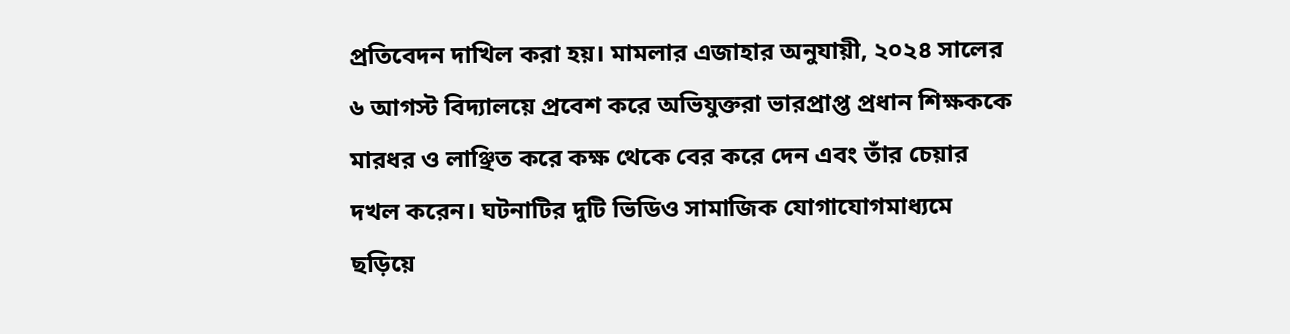প্রতিবেদন দাখিল করা হয়। মামলার এজাহার অনুযায়ী, ২০২৪ সালের ৬ আগস্ট বিদ্যালয়ে প্রবেশ করে অভিযুক্তরা ভারপ্রাপ্ত প্রধান শিক্ষককে মারধর ও লাঞ্ছিত করে কক্ষ থেকে বের করে দেন এবং তাঁর চেয়ার দখল করেন। ঘটনাটির দুটি ভিডিও সামাজিক যোগাযোগমাধ্যমে ছড়িয়ে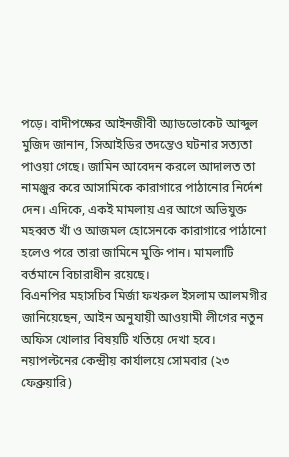পড়ে। বাদীপক্ষের আইনজীবী অ্যাডভোকেট আব্দুল মুজিদ জানান, সিআইডির তদন্তেও ঘটনার সত্যতা পাওয়া গেছে। জামিন আবেদন করলে আদালত তা নামঞ্জুর করে আসামিকে কারাগারে পাঠানোর নির্দেশ দেন। এদিকে, একই মামলায় এর আগে অভিযুক্ত মহব্বত খাঁ ও আজমল হোসেনকে কারাগারে পাঠানো হলেও পরে তারা জামিনে মুক্তি পান। মামলাটি বর্তমানে বিচারাধীন রয়েছে।
বিএনপির মহাসচিব মির্জা ফখরুল ইসলাম আলমগীর জানিয়েছেন, আইন অনুযায়ী আওয়ামী লীগের নতুন অফিস খোলার বিষয়টি খতিয়ে দেখা হবে। নয়াপল্টনের কেন্দ্রীয় কার্যালয়ে সোমবার (২৩ ফেব্রুয়ারি)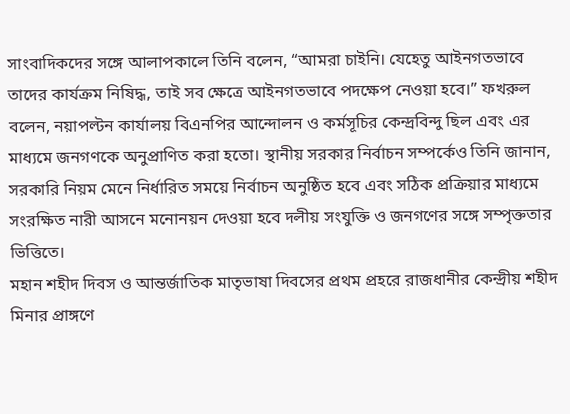সাংবাদিকদের সঙ্গে আলাপকালে তিনি বলেন, “আমরা চাইনি। যেহেতু আইনগতভাবে তাদের কার্যক্রম নিষিদ্ধ, তাই সব ক্ষেত্রে আইনগতভাবে পদক্ষেপ নেওয়া হবে।” ফখরুল বলেন, নয়াপল্টন কার্যালয় বিএনপির আন্দোলন ও কর্মসূচির কেন্দ্রবিন্দু ছিল এবং এর মাধ্যমে জনগণকে অনুপ্রাণিত করা হতো। স্থানীয় সরকার নির্বাচন সম্পর্কেও তিনি জানান, সরকারি নিয়ম মেনে নির্ধারিত সময়ে নির্বাচন অনুষ্ঠিত হবে এবং সঠিক প্রক্রিয়ার মাধ্যমে সংরক্ষিত নারী আসনে মনোনয়ন দেওয়া হবে দলীয় সংযুক্তি ও জনগণের সঙ্গে সম্পৃক্ততার ভিত্তিতে।
মহান শহীদ দিবস ও আন্তর্জাতিক মাতৃভাষা দিবসের প্রথম প্রহরে রাজধানীর কেন্দ্রীয় শহীদ মিনার প্রাঙ্গণে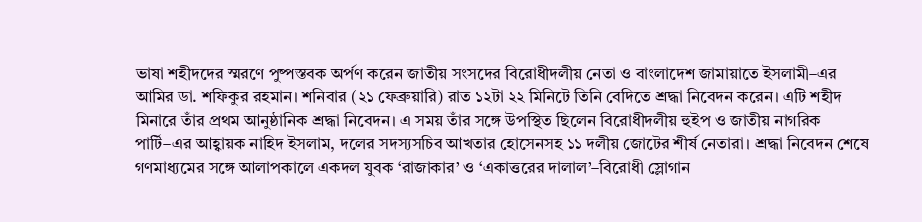ভাষা শহীদদের স্মরণে পুষ্পস্তবক অর্পণ করেন জাতীয় সংসদের বিরোধীদলীয় নেতা ও বাংলাদেশ জামায়াতে ইসলামী–এর আমির ডা. শফিকুর রহমান। শনিবার (২১ ফেব্রুয়ারি) রাত ১২টা ২২ মিনিটে তিনি বেদিতে শ্রদ্ধা নিবেদন করেন। এটি শহীদ মিনারে তাঁর প্রথম আনুষ্ঠানিক শ্রদ্ধা নিবেদন। এ সময় তাঁর সঙ্গে উপস্থিত ছিলেন বিরোধীদলীয় হুইপ ও জাতীয় নাগরিক পার্টি–এর আহ্বায়ক নাহিদ ইসলাম, দলের সদস্যসচিব আখতার হোসেনসহ ১১ দলীয় জোটের শীর্ষ নেতারা। শ্রদ্ধা নিবেদন শেষে গণমাধ্যমের সঙ্গে আলাপকালে একদল যুবক ‘রাজাকার’ ও ‘একাত্তরের দালাল’–বিরোধী স্লোগান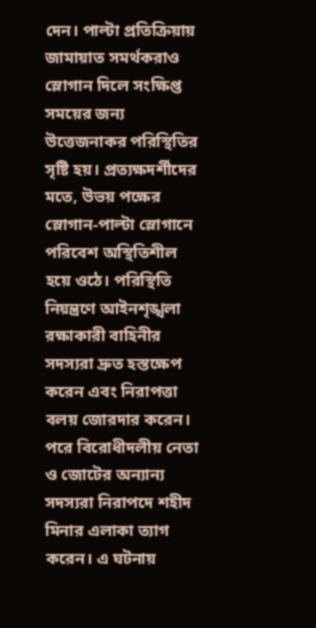দেন। পাল্টা প্রতিক্রিয়ায় জামায়াত সমর্থকরাও স্লোগান দিলে সংক্ষিপ্ত সময়ের জন্য উত্তেজনাকর পরিস্থিতির সৃষ্টি হয়। প্রত্যক্ষদর্শীদের মতে, উভয় পক্ষের স্লোগান-পাল্টা স্লোগানে পরিবেশ অস্থিতিশীল হয়ে ওঠে। পরিস্থিতি নিয়ন্ত্রণে আইনশৃঙ্খলা রক্ষাকারী বাহিনীর সদস্যরা দ্রুত হস্তক্ষেপ করেন এবং নিরাপত্তা বলয় জোরদার করেন। পরে বিরোধীদলীয় নেতা ও জোটের অন্যান্য সদস্যরা নিরাপদে শহীদ মিনার এলাকা ত্যাগ করেন। এ ঘটনায়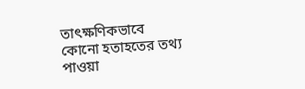তাৎক্ষণিকভাবে কোনো হতাহতের তথ্য পাওয়া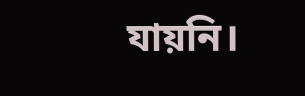যায়নি।